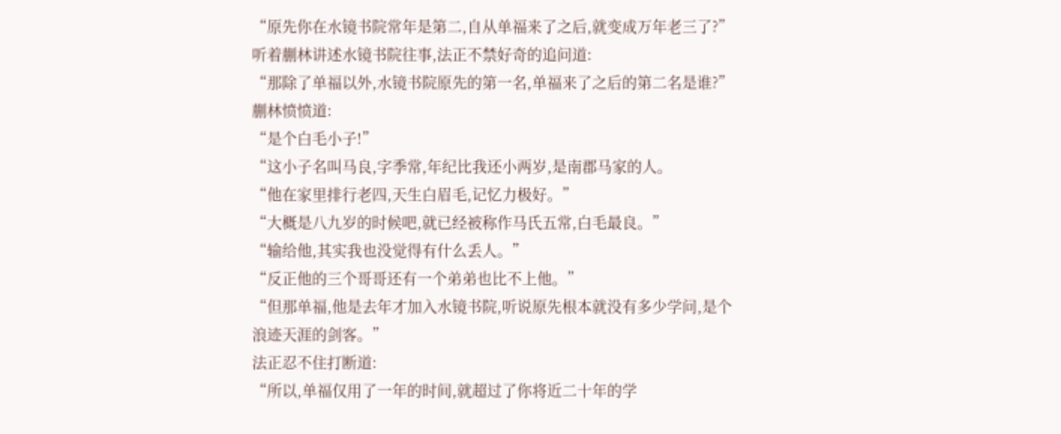“原先你在水镜书院常年是第二,自从单福来了之后,就变成万年老三了?”
听着蒯林讲述水镜书院往事,法正不禁好奇的追问道:
“那除了单福以外,水镜书院原先的第一名,单福来了之后的第二名是谁?”
蒯林愤愤道:
“是个白毛小子!”
“这小子名叫马良,字季常,年纪比我还小两岁,是南郡马家的人。
“他在家里排行老四,天生白眉毛,记忆力极好。”
“大概是八九岁的时候吧,就已经被称作马氏五常,白毛最良。”
“输给他,其实我也没觉得有什么丢人。”
“反正他的三个哥哥还有一个弟弟也比不上他。”
“但那单福,他是去年才加入水镜书院,听说原先根本就没有多少学问,是个浪迹天涯的剑客。”
法正忍不住打断道:
“所以,单福仅用了一年的时间,就超过了你将近二十年的学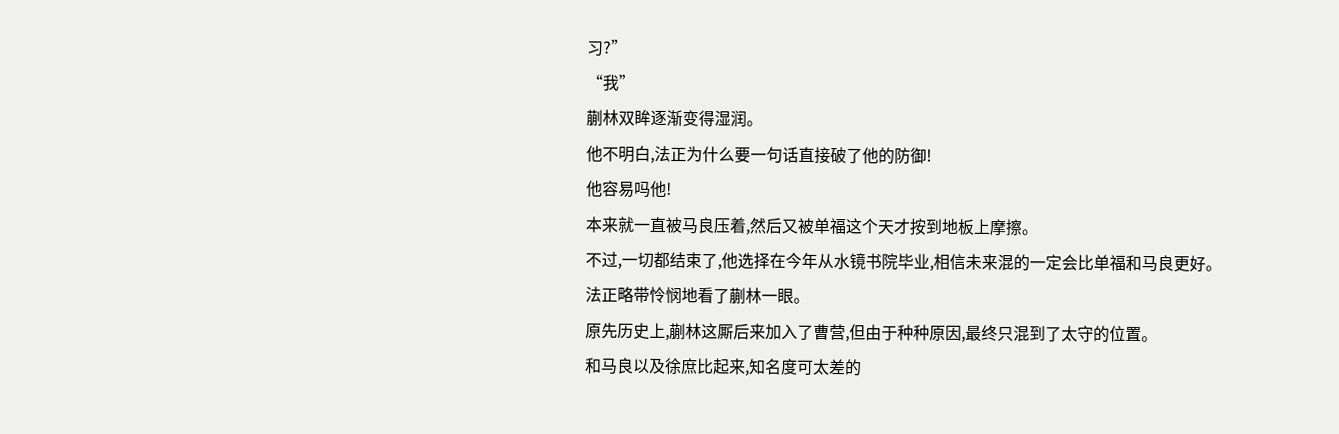习?”
“我”
蒯林双眸逐渐变得湿润。
他不明白,法正为什么要一句话直接破了他的防御!
他容易吗他!
本来就一直被马良压着,然后又被单福这个天才按到地板上摩擦。
不过,一切都结束了,他选择在今年从水镜书院毕业,相信未来混的一定会比单福和马良更好。
法正略带怜悯地看了蒯林一眼。
原先历史上,蒯林这厮后来加入了曹营,但由于种种原因,最终只混到了太守的位置。
和马良以及徐庶比起来,知名度可太差的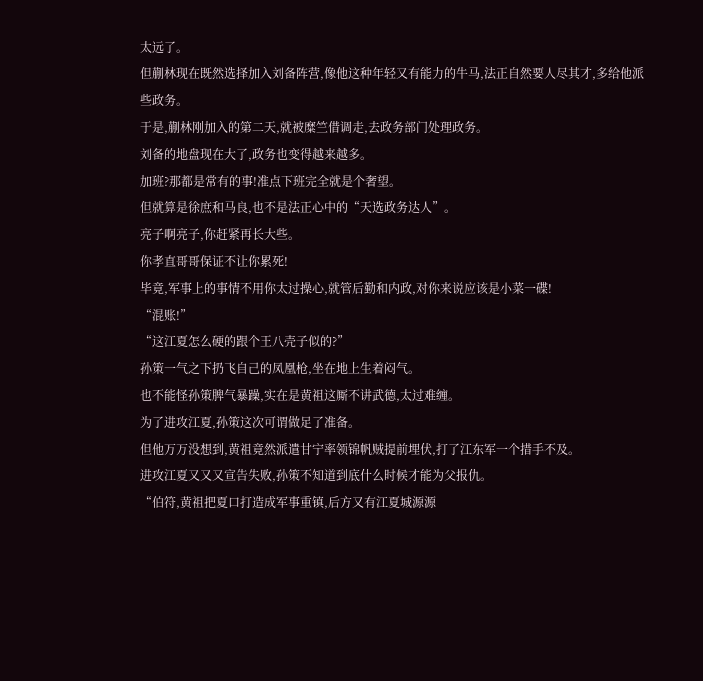太远了。
但蒯林现在既然选择加入刘备阵营,像他这种年轻又有能力的牛马,法正自然要人尽其才,多给他派些政务。
于是,蒯林刚加入的第二天,就被糜竺借调走,去政务部门处理政务。
刘备的地盘现在大了,政务也变得越来越多。
加班?那都是常有的事!准点下班完全就是个奢望。
但就算是徐庶和马良,也不是法正心中的“天选政务达人”。
亮子啊亮子,你赶紧再长大些。
你孝直哥哥保证不让你累死!
毕竟,军事上的事情不用你太过操心,就管后勤和内政,对你来说应该是小菜一碟!
“混账!”
“这江夏怎么硬的跟个王八壳子似的?”
孙策一气之下扔飞自己的凤凰枪,坐在地上生着闷气。
也不能怪孙策脾气暴躁,实在是黄祖这厮不讲武德,太过难缠。
为了进攻江夏,孙策这次可谓做足了准备。
但他万万没想到,黄祖竟然派遣甘宁率领锦帆贼提前埋伏,打了江东军一个措手不及。
进攻江夏又又又宣告失败,孙策不知道到底什么时候才能为父报仇。
“伯符,黄祖把夏口打造成军事重镇,后方又有江夏城源源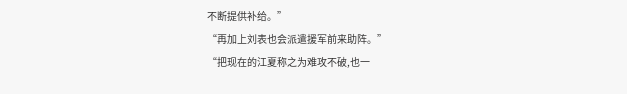不断提供补给。”
“再加上刘表也会派遣援军前来助阵。”
“把现在的江夏称之为难攻不破,也一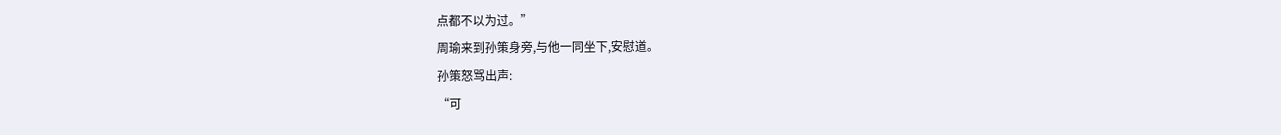点都不以为过。”
周瑜来到孙策身旁,与他一同坐下,安慰道。
孙策怒骂出声:
“可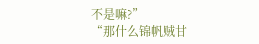不是嘛?”
“那什么锦帆贼甘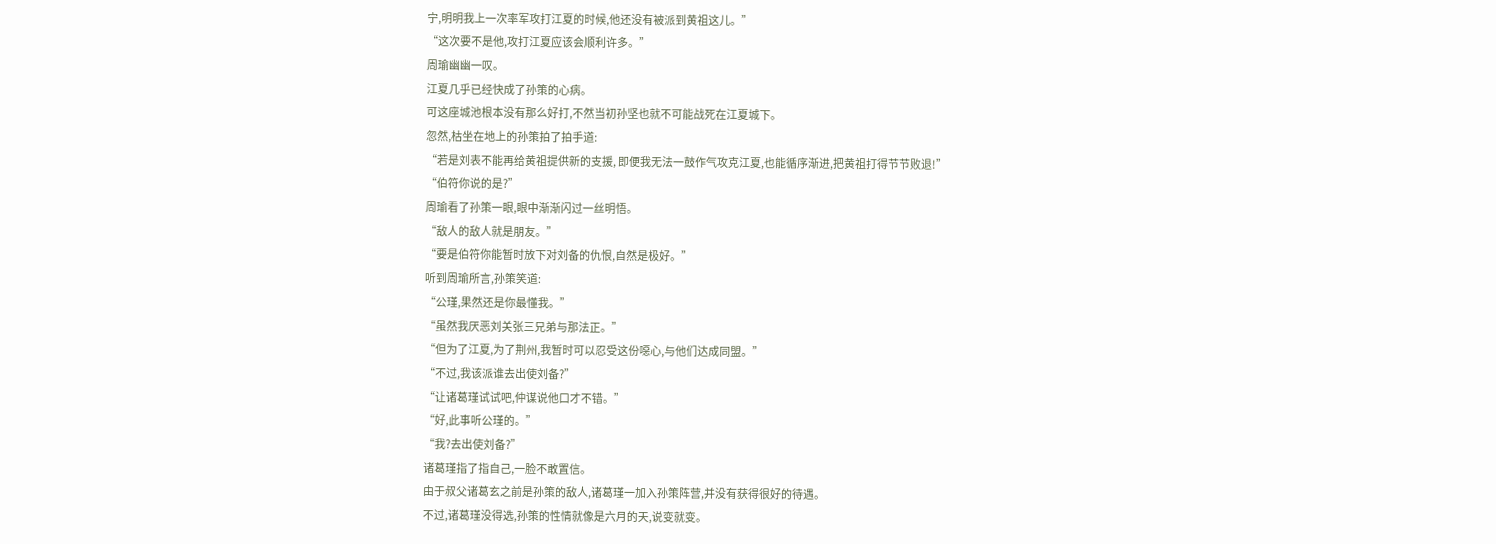宁,明明我上一次率军攻打江夏的时候,他还没有被派到黄祖这儿。”
“这次要不是他,攻打江夏应该会顺利许多。”
周瑜幽幽一叹。
江夏几乎已经快成了孙策的心病。
可这座城池根本没有那么好打,不然当初孙坚也就不可能战死在江夏城下。
忽然,枯坐在地上的孙策拍了拍手道:
“若是刘表不能再给黄祖提供新的支援, 即便我无法一鼓作气攻克江夏,也能循序渐进,把黄祖打得节节败退!”
“伯符你说的是?”
周瑜看了孙策一眼,眼中渐渐闪过一丝明悟。
“敌人的敌人就是朋友。”
“要是伯符你能暂时放下对刘备的仇恨,自然是极好。”
听到周瑜所言,孙策笑道:
“公瑾,果然还是你最懂我。”
“虽然我厌恶刘关张三兄弟与那法正。”
“但为了江夏,为了荆州,我暂时可以忍受这份噁心,与他们达成同盟。”
“不过,我该派谁去出使刘备?”
“让诸葛瑾试试吧,仲谋说他口才不错。”
“好,此事听公瑾的。”
“我?去出使刘备?”
诸葛瑾指了指自己,一脸不敢置信。
由于叔父诸葛玄之前是孙策的敌人,诸葛瑾一加入孙策阵营,并没有获得很好的待遇。
不过,诸葛瑾没得选,孙策的性情就像是六月的天,说变就变。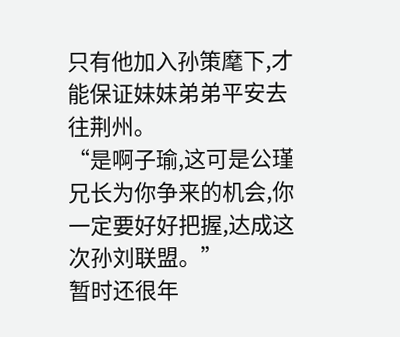只有他加入孙策麾下,才能保证妹妹弟弟平安去往荆州。
“是啊子瑜,这可是公瑾兄长为你争来的机会,你一定要好好把握,达成这次孙刘联盟。”
暂时还很年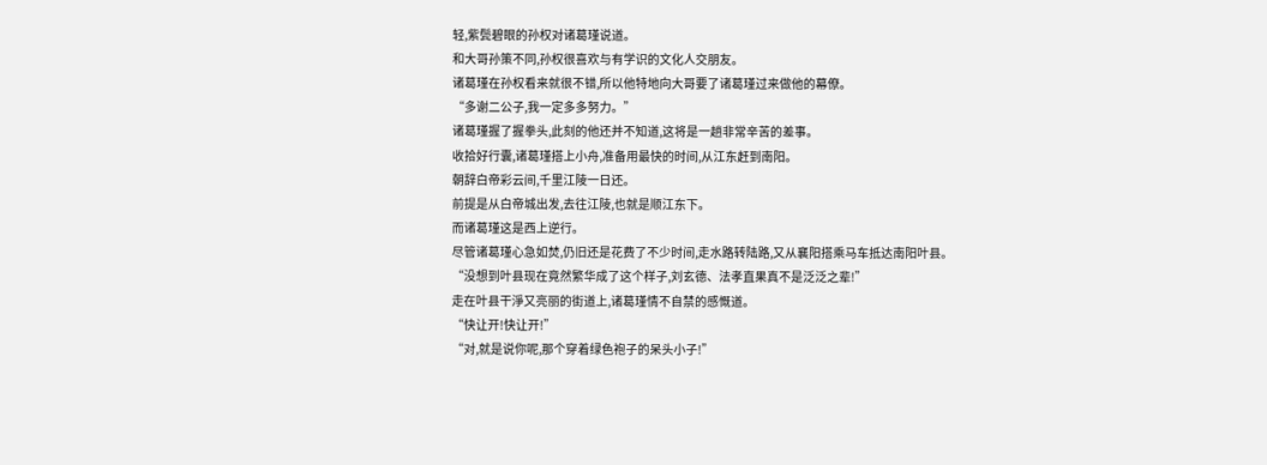轻,紫鬓碧眼的孙权对诸葛瑾说道。
和大哥孙策不同,孙权很喜欢与有学识的文化人交朋友。
诸葛瑾在孙权看来就很不错,所以他特地向大哥要了诸葛瑾过来做他的幕僚。
“多谢二公子,我一定多多努力。”
诸葛瑾握了握拳头,此刻的他还并不知道,这将是一趟非常辛苦的差事。
收拾好行囊,诸葛瑾搭上小舟,准备用最快的时间,从江东赶到南阳。
朝辞白帝彩云间,千里江陵一日还。
前提是从白帝城出发,去往江陵,也就是顺江东下。
而诸葛瑾这是西上逆行。
尽管诸葛瑾心急如焚,仍旧还是花费了不少时间,走水路转陆路,又从襄阳搭乘马车抵达南阳叶县。
“没想到叶县现在竟然繁华成了这个样子,刘玄德、法孝直果真不是泛泛之辈!”
走在叶县干淨又亮丽的街道上,诸葛瑾情不自禁的感慨道。
“快让开!快让开!”
“对,就是说你呢,那个穿着绿色袍子的呆头小子!”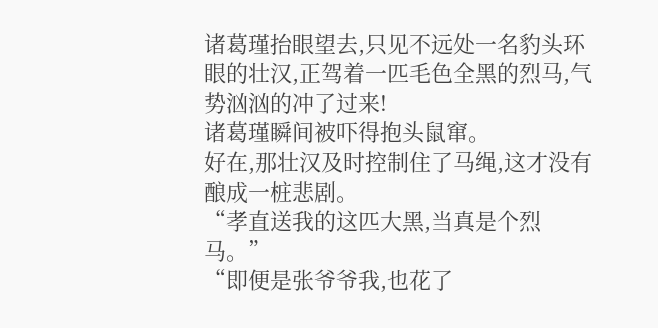诸葛瑾抬眼望去,只见不远处一名豹头环眼的壮汉,正驾着一匹毛色全黑的烈马,气势汹汹的冲了过来!
诸葛瑾瞬间被吓得抱头鼠窜。
好在,那壮汉及时控制住了马绳,这才没有酿成一桩悲剧。
“孝直送我的这匹大黑,当真是个烈马。”
“即便是张爷爷我,也花了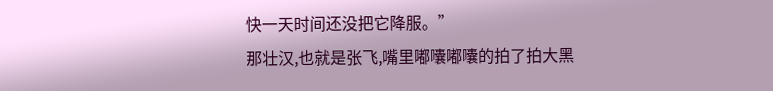快一天时间还没把它降服。”
那壮汉,也就是张飞,嘴里嘟囔嘟囔的拍了拍大黑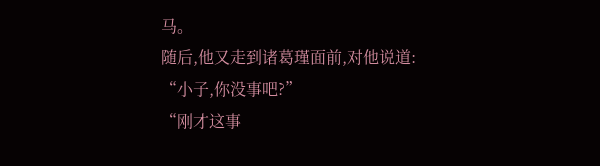马。
随后,他又走到诸葛瑾面前,对他说道:
“小子,你没事吧?”
“刚才这事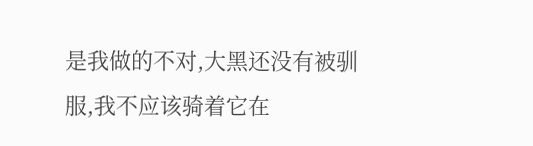是我做的不对,大黑还没有被驯服,我不应该骑着它在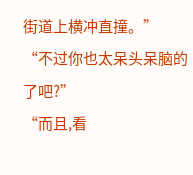街道上横冲直撞。”
“不过你也太呆头呆脑的了吧?”
“而且,看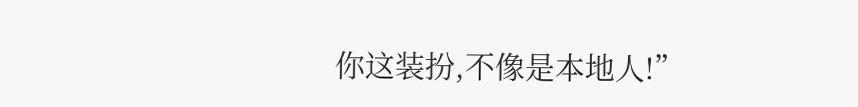你这装扮,不像是本地人!”